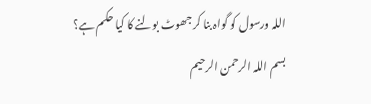اللہ ورسول کو گواہ بنا کر جھوٹ بولنے کا کیا حکم ہے؟
بسم اللہ الرحمن الرحیم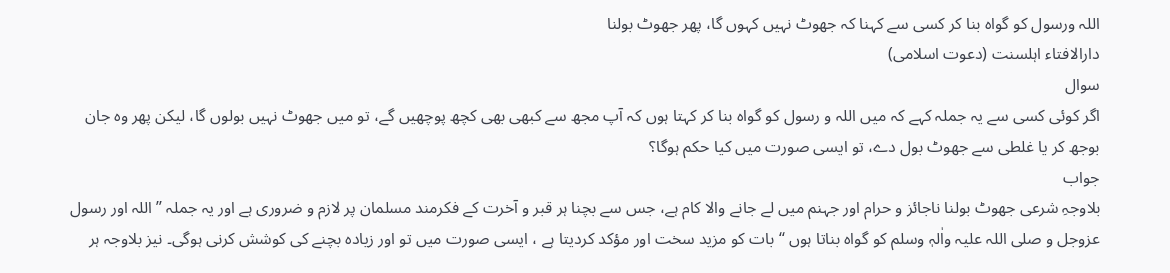اللہ ورسول کو گواہ بنا کر کسی سے کہنا کہ جھوٹ نہیں کہوں گا، پھر جھوٹ بولنا
دارالافتاء اہلسنت (دعوت اسلامی)
سوال
اگر کوئی کسی سے یہ جملہ کہے کہ میں اللہ و رسول کو گواہ بنا کر کہتا ہوں کہ آپ مجھ سے کبھی بھی کچھ پوچھیں گے، تو میں جھوٹ نہیں بولوں گا، لیکن پھر وہ جان بوجھ کر یا غلطی سے جھوٹ بول دے، تو ایسی صورت میں کیا حکم ہوگا؟
جواب
بلاوجہِ شرعی جھوٹ بولنا ناجائز و حرام اور جہنم میں لے جانے والا کام ہے، جس سے بچنا ہر قبر و آخرت کے فکرمند مسلمان پر لازم و ضروری ہے اور یہ جملہ ’’اللہ اور رسول عزوجل و صلی اللہ علیہ واٰلہٖ وسلم کو گواہ بناتا ہوں ‘‘بات کو مزید سخت اور مؤکد کردیتا ہے ، ایسی صورت میں تو اور زیادہ بچنے کی کوشش کرنی ہوگی۔ نیز بلاوجہ ہر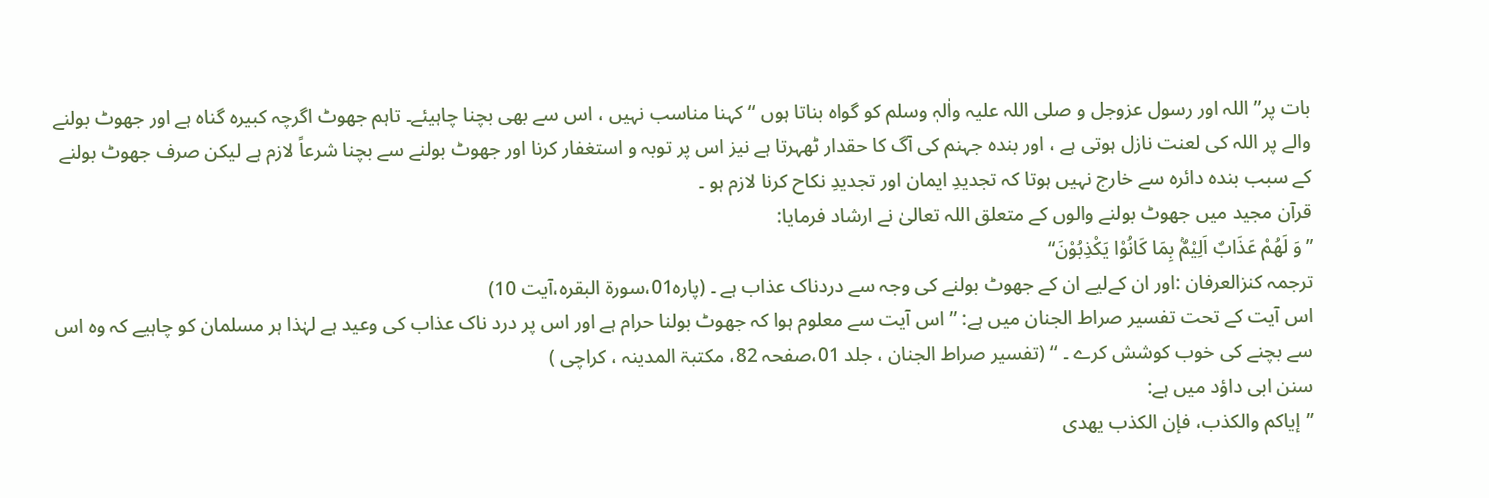بات پر’’ اللہ اور رسول عزوجل و صلی اللہ علیہ واٰلہٖ وسلم کو گواہ بناتا ہوں ‘‘ کہنا مناسب نہیں ، اس سے بھی بچنا چاہیئے۔ تاہم جھوٹ اگرچہ کبیرہ گناہ ہے اور جھوٹ بولنے والے پر اللہ کی لعنت نازل ہوتی ہے ، اور بندہ جہنم کی آگ کا حقدار ٹھہرتا ہے نیز اس پر توبہ و استغفار کرنا اور جھوٹ بولنے سے بچنا شرعاً لازم ہے لیکن صرف جھوٹ بولنے کے سبب بندہ دائرہ سے خارج نہیں ہوتا کہ تجدیدِ ایمان اور تجدیدِ نکاح کرنا لازم ہو ۔
قرآن مجید میں جھوٹ بولنے والوں کے متعلق اللہ تعالیٰ نے ارشاد فرمایا:
”وَ لَهُمْ عَذَابٌ اَلِیْمٌۢ بِمَا كَانُوْا یَكْذِبُوْنَ“
ترجمہ کنزالعرفان :اور ان کےلیے ان کے جھوٹ بولنے کی وجہ سے دردناک عذاب ہے ۔ (پارہ01،سورۃ البقرہ،آیت 10)
اس آیت کے تحت تفسیر صراط الجنان میں ہے: ’’اس آیت سے معلوم ہوا کہ جھوٹ بولنا حرام ہے اور اس پر درد ناک عذاب کی وعید ہے لہٰذا ہر مسلمان کو چاہیے کہ وہ اس سے بچنے کی خوب کوشش کرے ۔ ‘‘ (تفسیر صراط الجنان ، جلد 01،صفحہ 82، مکتبۃ المدینہ ، کراچی )
سنن ابی داؤد میں ہے:
”إياكم والكذب، فإن الكذب يهدی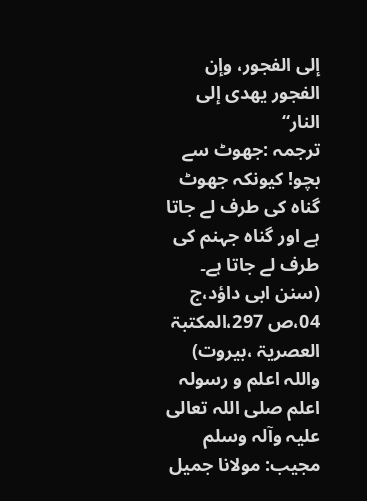إلى الفجور، وإن الفجور يهدی إلى النار“
ترجمہ :جھوٹ سے بچو! کیونکہ جھوٹ گناہ کی طرف لے جاتا ہے اور گناہ جہنم کی طرف لے جاتا ہے۔ (سنن ابی داؤد،ج 04،ص 297،المکتبۃ العصریۃ ،بیروت)
واللہ اعلم و رسولہ اعلم صلی اللہ تعالی علیہ وآلہ وسلم
مجیب: مولانا جمیل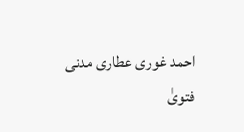احمد غوری عطاری مدنی
فتویٰ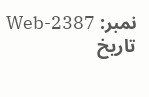نمبر: Web-2387
تاریخ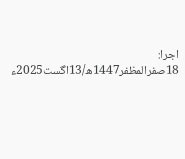اجرا: 18صفرالمظفر1447ھ/13اگست2025ء